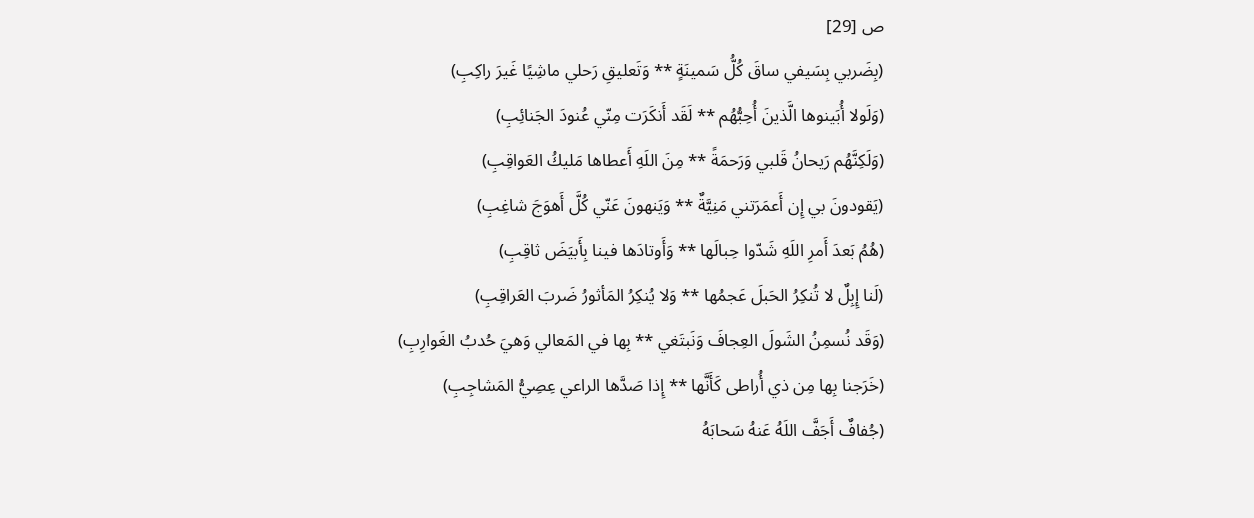ص [29]
(بِضَربي بِسَيفي ساقَ كُلُّ سَمينَةٍ ** وَتَعليقِ رَحلي ماشِيًا غَيرَ راكِبِ)
(وَلَولا أُبَينوها الَّذينَ أُحِبُّهُم ** لَقَد أَنكَرَت مِنّي عُنودَ الجَنائِبِ)
(وَلَكِنَّهُم رَيحانُ قَلبي وَرَحمَةً ** مِنَ اللَهِ أَعطاها مَليكُ العَواقِبِ)
(يَقودونَ بي إِن أَعمَرَتني مَنِيَّةٌ ** وَيَنهونَ عَنّي كُلَّ أَهوَجَ شاغِبِ)
(هُمُ بَعدَ أَمرِ اللَهِ شَدّوا حِبالَها ** وَأَوتادَها فينا بِأَبيَضَ ثاقِبِ)
(لَنا إِبِلٌ لا تُنكِرُ الحَبلَ عَجمُها ** وَلا يُنكِرُ المَأثورُ ضَربَ العَراقِبِ)
(وَقَد نُسمِنُ الشَولَ العِجافَ وَنَبتَغي ** بِها في المَعالي وَهيَ حُدبُ الغَوارِبِ)
(خَرَجنا بِها مِن ذي أُراطى كَأَنَّها ** إِذا صَدَّها الراعي عِصِيُّ المَشاجِبِ)
(جُفافٌ أَجَفَّ اللَهُ عَنهُ سَحابَهُ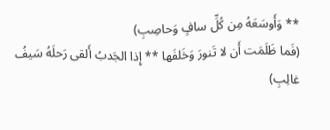** وَأَوسَعَهُ مِن كُلِّ سافٍ وَحاصِبِ)
(فَما ظَلَمَت أَن لا تَنورَ وَخَلفَها ** إِذا الجَدبُ أَلقى رَحلَهُ سَيفُ غالِبِ)